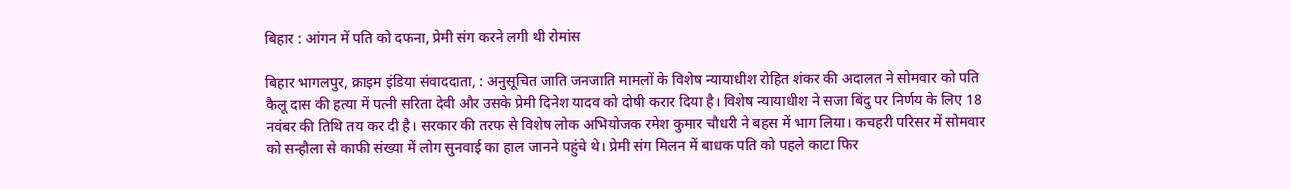बिहार : आंगन में पति को दफना, प्रेमी संग करने लगी थी रोमांस

बिहार भागलपुर, क्राइम इंडिया संवाददाता, : अनुसूचित जाति जनजाति मामलों के विशेष न्यायाधीश रोहित शंकर की अदालत ने सोमवार को पति कैलू दास की हत्या में पत्नी सरिता देवी और उसके प्रेमी दिनेश यादव को दोषी करार दिया है। विशेष न्यायाधीश ने सजा बिंदु पर निर्णय के लिए 18 नवंबर की तिथि तय कर दी है। सरकार की तरफ से विशेष लोक अभियोजक रमेश कुमार चौधरी ने बहस में भाग लिया। कचहरी परिसर में सोमवार को सन्हौला से काफी संख्या में लोग सुनवाई का हाल जानने पहुंचे थे। प्रेमी संग मिलन में बाधक पति को पहले काटा फिर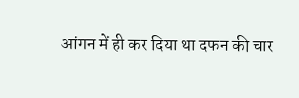आंगन में ही कर दिया था दफन की चार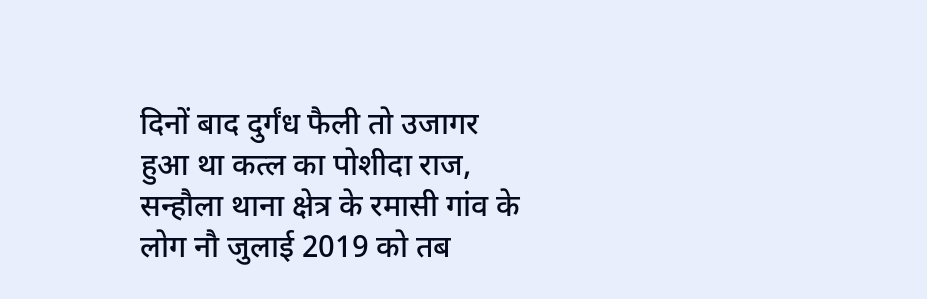दिनों बाद दुर्गंध फैली तो उजागर हुआ था कत्ल का पोशीदा राज,  सन्हौला थाना क्षेत्र के रमासी गांव के लोग नौ जुलाई 2019 को तब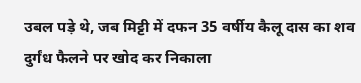उबल पड़े थे, जब मिट्टी में दफन 35 वर्षीय कैलू दास का शव दुर्गंध फैलने पर खोद कर निकाला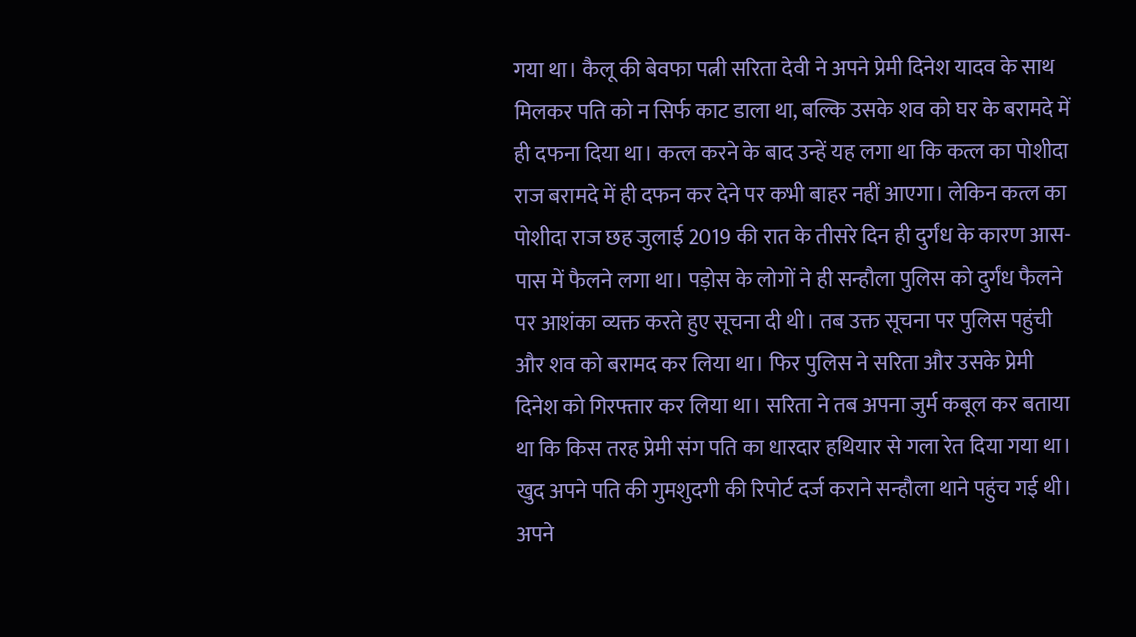गया था। कैलू की बेवफा पत्नी सरिता देवी ने अपने प्रेमी दिनेश यादव के साथ मिलकर पति को न सिर्फ काट डाला था, बल्कि उसके शव को घर के बरामदे में ही दफना दिया था। कत्ल करने के बाद उन्हें यह लगा था कि कत्ल का पोशीदा राज बरामदे में ही दफन कर देने पर कभी बाहर नहीं आएगा। लेकिन कत्ल का पोशीदा राज छह जुलाई 2019 की रात के तीसरे दिन ही दुर्गंध के कारण आस-पास में फैलने लगा था। पड़ोस के लोगों ने ही सन्हौला पुलिस को दुर्गंध फैलने पर आशंका व्यक्त करते हुए सूचना दी थी। तब उक्त सूचना पर पुलिस पहुंची और शव को बरामद कर लिया था। फिर पुलिस ने सरिता और उसके प्रेमी दिनेश को गिरफ्तार कर लिया था। सरिता ने तब अपना जुर्म कबूल कर बताया था कि किस तरह प्रेमी संग पति का धारदार हथियार से गला रेत दिया गया था। खुद अपने पति की गुमशुदगी की रिपोर्ट दर्ज कराने सन्हौला थाने पहुंच गई थी। अपने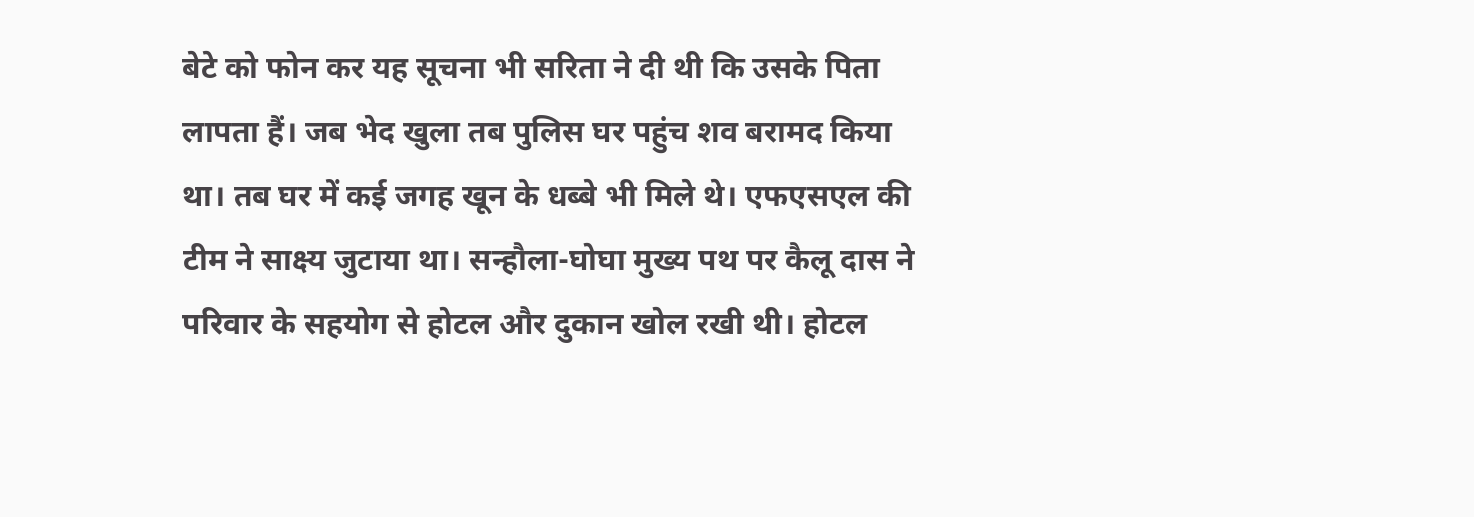बेटे को फोन कर यह सूचना भी सरिता ने दी थी कि उसके पिता लापता हैं। जब भेद खुला तब पुलिस घर पहुंच शव बरामद किया था। तब घर में कई जगह खून के धब्बे भी मिले थे। एफएसएल की टीम ने साक्ष्य जुटाया था। सन्हौला-घोघा मुख्य पथ पर कैलू दास ने परिवार के सहयोग से होटल और दुकान खोल रखी थी। होटल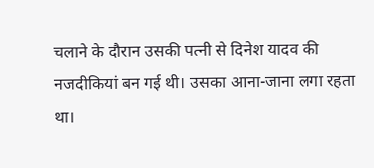चलाने के दौरान उसकी पत्नी से दिनेश यादव की नजदीकियां बन गई थी। उसका आना-जाना लगा रहता था।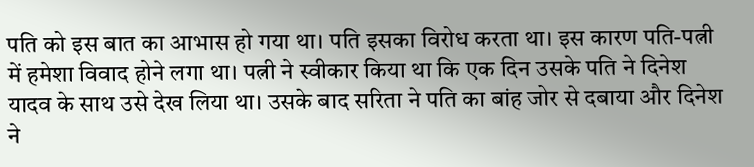पति को इस बात का आभास हो गया था। पति इसका विरोध करता था। इस कारण पति-पत्नी में हमेशा विवाद होने लगा था। पत्नी ने स्वीकार किया था कि एक दिन उसके पति ने दिनेश यादव के साथ उसे देख लिया था। उसके बाद सरिता ने पति का बांह जोर से दबाया और दिनेश ने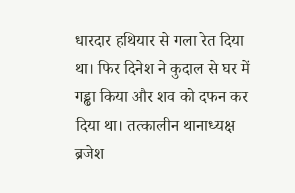धारदार हथियार से गला रेत दिया था। फिर दिनेश ने कुदाल से घर में गड्ढा किया और शव को दफन कर दिया था। तत्कालीन थानाध्यक्ष ब्रजेश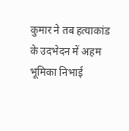कुमार ने तब हत्याकांड के उदभेदन में अहम भूमिका निभाई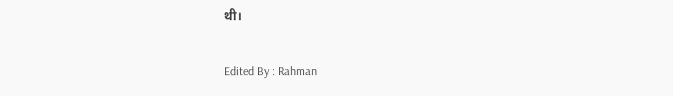थी।

Edited By : Rahman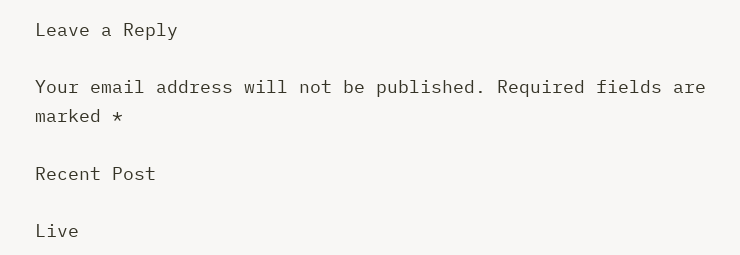Leave a Reply

Your email address will not be published. Required fields are marked *

Recent Post

Live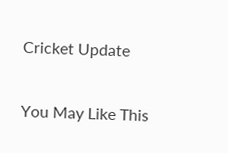Cricket Update

You May Like This